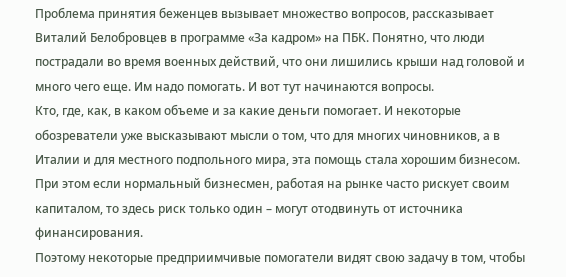Проблема принятия беженцев вызывает множество вопросов, рассказывает Виталий Белобровцев в программе «За кадром» на ПБК. Понятно, что люди пострадали во время военных действий, что они лишились крыши над головой и много чего еще. Им надо помогать. И вот тут начинаются вопросы.
Кто, где, как, в каком объеме и за какие деньги помогает. И некоторые обозреватели уже высказывают мысли о том, что для многих чиновников, а в Италии и для местного подпольного мира, эта помощь стала хорошим бизнесом. При этом если нормальный бизнесмен, работая на рынке часто рискует своим капиталом, то здесь риск только один – могут отодвинуть от источника финансирования.
Поэтому некоторые предприимчивые помогатели видят свою задачу в том, чтобы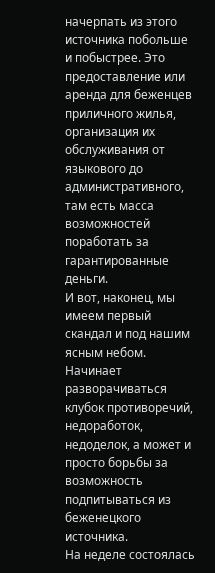начерпать из этого источника побольше и побыстрее. Это предоставление или аренда для беженцев приличного жилья, организация их обслуживания от языкового до административного, там есть масса возможностей поработать за гарантированные деньги.
И вот, наконец, мы имеем первый скандал и под нашим ясным небом.
Начинает разворачиваться клубок противоречий, недоработок, недоделок, а может и просто борьбы за возможность подпитываться из беженецкого источника.
На неделе состоялась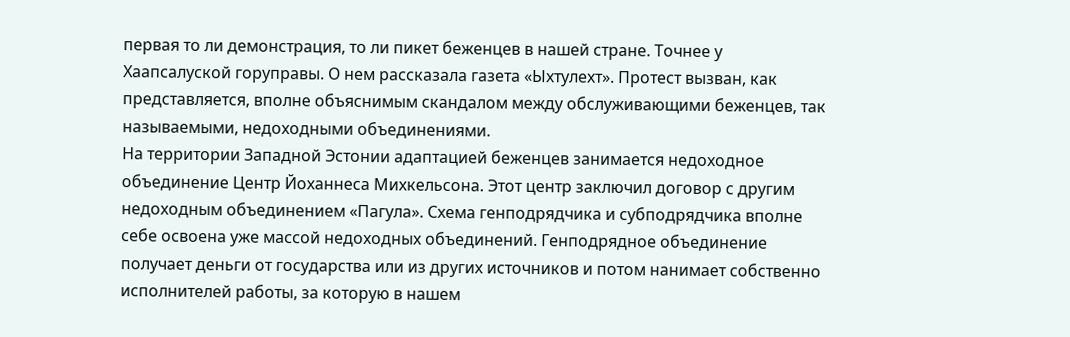первая то ли демонстрация, то ли пикет беженцев в нашей стране. Точнее у Хаапсалуской горуправы. О нем рассказала газета «Ыхтулехт». Протест вызван, как представляется, вполне объяснимым скандалом между обслуживающими беженцев, так называемыми, недоходными объединениями.
На территории Западной Эстонии адаптацией беженцев занимается недоходное объединение Центр Йоханнеса Михкельсона. Этот центр заключил договор с другим недоходным объединением «Пагула». Схема генподрядчика и субподрядчика вполне себе освоена уже массой недоходных объединений. Генподрядное объединение получает деньги от государства или из других источников и потом нанимает собственно исполнителей работы, за которую в нашем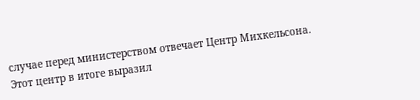случае перед министерством отвечает Центр Михкельсона.
Этот центр в итоге выразил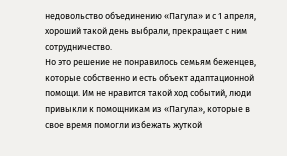недовольство объединению «Пагула» и с 1 апреля, хороший такой день выбрали, прекращает с ним сотрудничество.
Но это решение не понравилось семьям беженцев, которые собственно и есть объект адаптационной помощи. Им не нравится такой ход событий, люди привыкли к помощникам из «Пагула», которые в свое время помогли избежать жуткой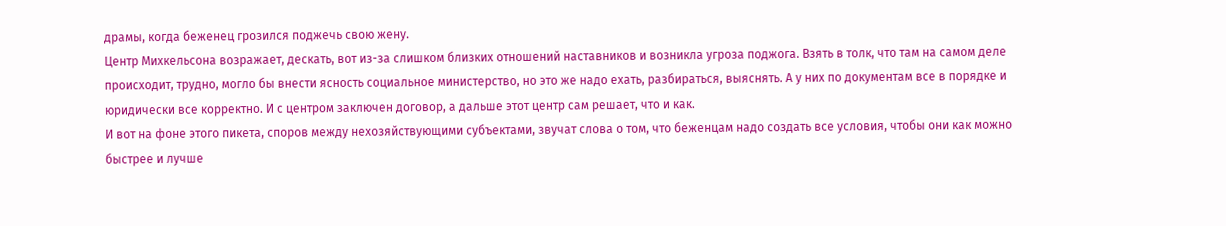драмы, когда беженец грозился поджечь свою жену.
Центр Михкельсона возражает, дескать, вот из-за слишком близких отношений наставников и возникла угроза поджога. Взять в толк, что там на самом деле происходит, трудно, могло бы внести ясность социальное министерство, но это же надо ехать, разбираться, выяснять. А у них по документам все в порядке и юридически все корректно. И с центром заключен договор, а дальше этот центр сам решает, что и как.
И вот на фоне этого пикета, споров между нехозяйствующими субъектами, звучат слова о том, что беженцам надо создать все условия, чтобы они как можно быстрее и лучше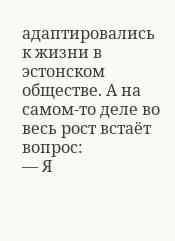адаптировались к жизни в эстонском обществе. А на самом-то деле во весь рост встаёт вопрос:
— Я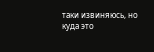таки извиняюсь, но куда это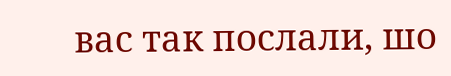вас так послали, шо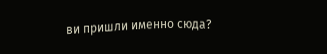ви пришли именно сюда?